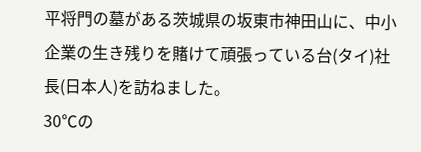平将門の墓がある茨城県の坂東市神田山に、中小企業の生き残りを賭けて頑張っている台(タイ)社長(日本人)を訪ねました。
30℃の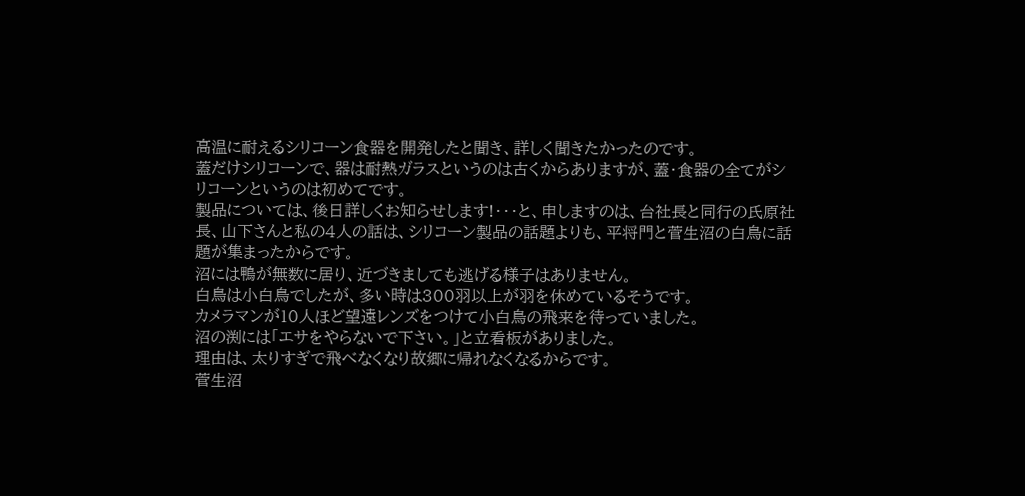高温に耐えるシリコーン食器を開発したと聞き、詳しく聞きたかったのです。
蓋だけシリコーンで、器は耐熱ガラスというのは古くからありますが、蓋・食器の全てがシリコーンというのは初めてです。
製品については、後日詳しくお知らせします!・・・と、申しますのは、台社長と同行の氏原社長、山下さんと私の4人の話は、シリコーン製品の話題よりも、平将門と菅生沼の白鳥に話題が集まったからです。
沼には鴨が無数に居り、近づきましても逃げる様子はありません。
白鳥は小白鳥でしたが、多い時は300羽以上が羽を休めているそうです。
カメラマンが10人ほど望遠レンズをつけて小白鳥の飛来を待っていました。
沼の渕には「エサをやらないで下さい。」と立看板がありました。
理由は、太りすぎで飛べなくなり故郷に帰れなくなるからです。
菅生沼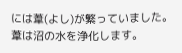には葦(よし)が繁っていました。
葦は沼の水を浄化します。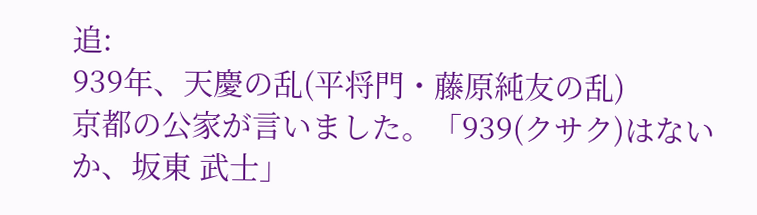追:
939年、天慶の乱(平将門・藤原純友の乱)
京都の公家が言いました。「939(クサク)はないか、坂東 武士」